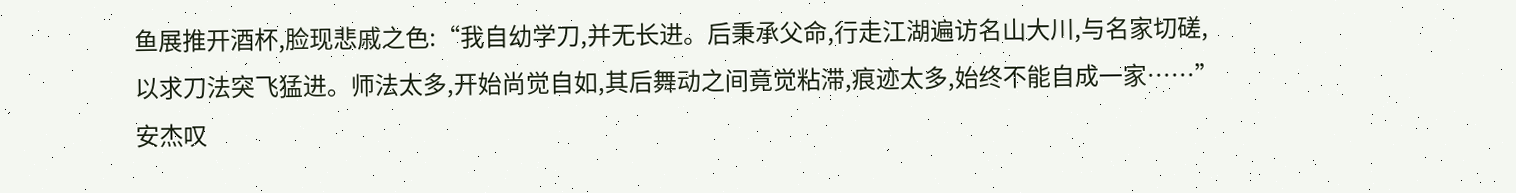鱼展推开酒杯,脸现悲戚之色:“我自幼学刀,并无长进。后秉承父命,行走江湖遍访名山大川,与名家切磋,以求刀法突飞猛进。师法太多,开始尚觉自如,其后舞动之间竟觉粘滞,痕迹太多,始终不能自成一家……”
安杰叹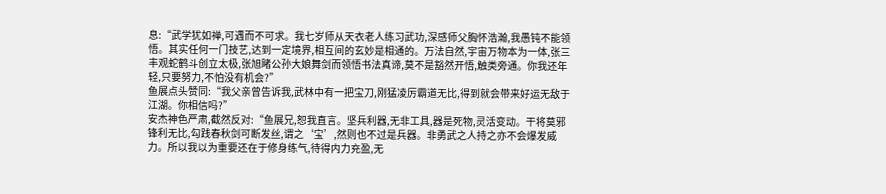息:“武学犹如禅,可遇而不可求。我七岁师从天衣老人练习武功,深感师父胸怀浩瀚,我愚钝不能领悟。其实任何一门技艺,达到一定境界,相互间的玄妙是相通的。万法自然,宇宙万物本为一体,张三丰观蛇鹤斗创立太极,张旭睹公孙大娘舞剑而领悟书法真谛,莫不是豁然开悟,触类旁通。你我还年轻,只要努力,不怕没有机会?”
鱼展点头赞同:“我父亲曾告诉我,武林中有一把宝刀,刚猛凌厉霸道无比,得到就会带来好运无敌于江湖。你相信吗?”
安杰神色严肃,截然反对:“鱼展兄,恕我直言。坚兵利器,无非工具,器是死物,灵活变动。干将莫邪锋利无比,勾践春秋剑可断发丝,谓之‘宝’,然则也不过是兵器。非勇武之人持之亦不会爆发威力。所以我以为重要还在于修身练气,待得内力充盈,无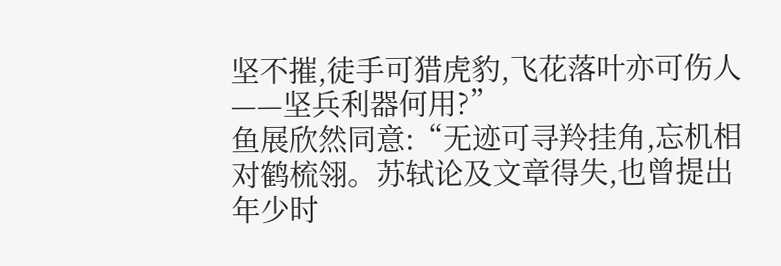坚不摧,徒手可猎虎豹,飞花落叶亦可伤人——坚兵利器何用?”
鱼展欣然同意:“无迹可寻羚挂角,忘机相对鹤梳翎。苏轼论及文章得失,也曾提出年少时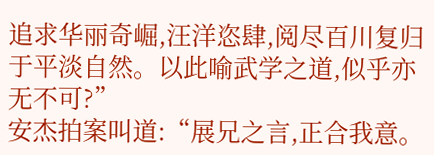追求华丽奇崛,汪洋恣肆,阅尽百川复归于平淡自然。以此喻武学之道,似乎亦无不可?”
安杰拍案叫道:“展兄之言,正合我意。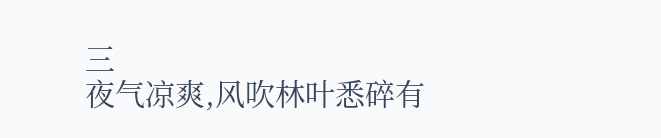三
夜气凉爽,风吹林叶悉碎有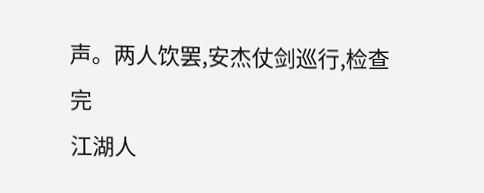声。两人饮罢,安杰仗剑巡行,检查完
江湖人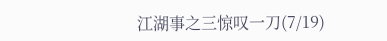江湖事之三惊叹一刀(7/19)